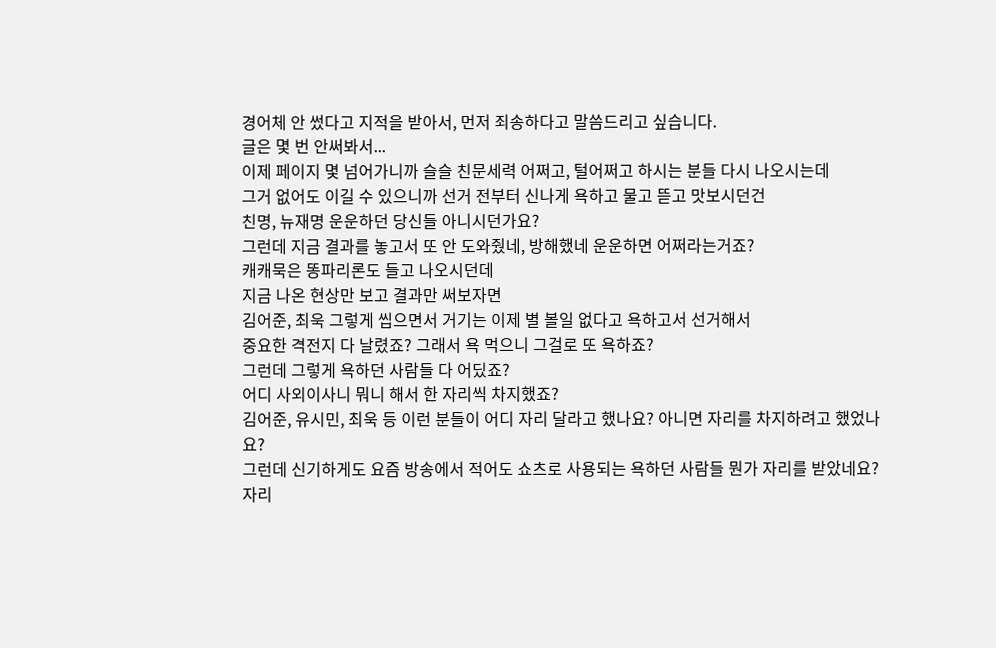경어체 안 썼다고 지적을 받아서, 먼저 죄송하다고 말씀드리고 싶습니다.
글은 몇 번 안써봐서...
이제 페이지 몇 넘어가니까 슬슬 친문세력 어쩌고, 털어쩌고 하시는 분들 다시 나오시는데
그거 없어도 이길 수 있으니까 선거 전부터 신나게 욕하고 물고 뜯고 맛보시던건
친명, 뉴재명 운운하던 당신들 아니시던가요?
그런데 지금 결과를 놓고서 또 안 도와줬네, 방해했네 운운하면 어쩌라는거죠?
캐캐묵은 똥파리론도 들고 나오시던데
지금 나온 현상만 보고 결과만 써보자면
김어준, 최욱 그렇게 씹으면서 거기는 이제 별 볼일 없다고 욕하고서 선거해서
중요한 격전지 다 날렸죠? 그래서 욕 먹으니 그걸로 또 욕하죠?
그런데 그렇게 욕하던 사람들 다 어딨죠?
어디 사외이사니 뭐니 해서 한 자리씩 차지했죠?
김어준, 유시민, 최욱 등 이런 분들이 어디 자리 달라고 했나요? 아니면 자리를 차지하려고 했었나요?
그런데 신기하게도 요즘 방송에서 적어도 쇼츠로 사용되는 욕하던 사람들 뭔가 자리를 받았네요?
자리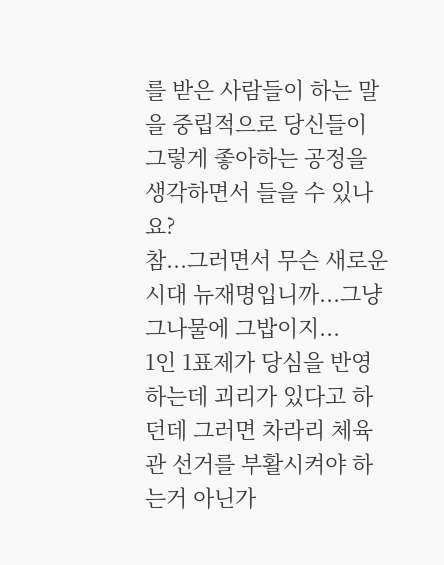를 받은 사람들이 하는 말을 중립적으로 당신들이 그렇게 좋아하는 공정을 생각하면서 들을 수 있나요?
참...그러면서 무슨 새로운 시대 뉴재명입니까...그냥 그나물에 그밥이지...
1인 1표제가 당심을 반영하는데 괴리가 있다고 하던데 그러면 차라리 체육관 선거를 부활시켜야 하는거 아닌가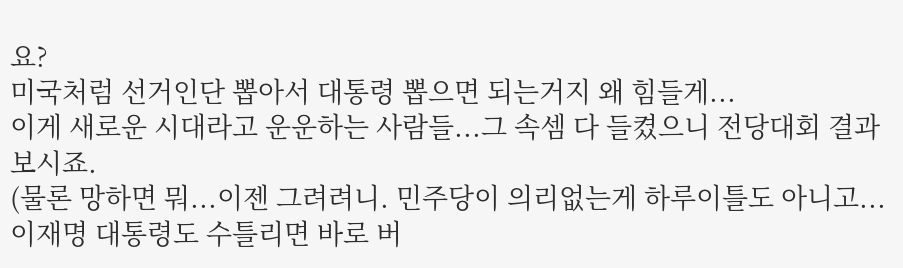요?
미국처럼 선거인단 뽑아서 대통령 뽑으면 되는거지 왜 힘들게...
이게 새로운 시대라고 운운하는 사람들...그 속셈 다 들켰으니 전당대회 결과 보시죠.
(물론 망하면 뭐...이젠 그려려니. 민주당이 의리없는게 하루이틀도 아니고...이재명 대통령도 수틀리면 바로 버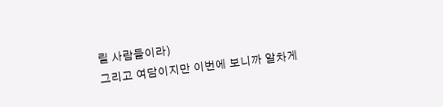릴 사람들이라)
그리고 여담이지만 이번에 보니까 알차게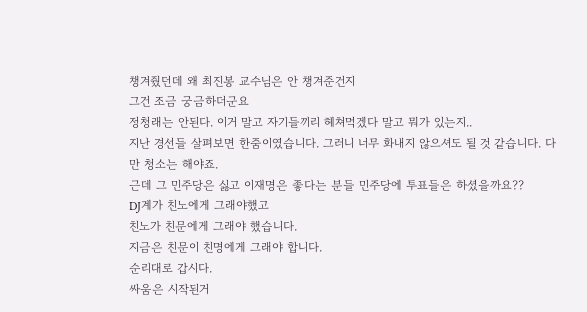챙겨줬던데 왜 최진봉 교수님은 안 챙겨준건지
그건 조금 궁금하더군요
정청래는 안된다. 이거 말고 자기들끼리 헤쳐먹겠다 말고 뭐가 있는지..
지난 경선들 살펴보면 한줌이였습니다. 그러니 너무 화내지 않으셔도 될 것 같습니다. 다만 청소는 해야죠.
근데 그 민주당은 싫고 이재명은 좋다는 분들 민주당에 투표들은 하셨을까요??
DJ계가 친노에게 그래야했고
친노가 친문에게 그래야 했습니다.
지금은 친문이 친명에게 그래야 합니다.
순리대로 갑시다.
싸움은 시작된거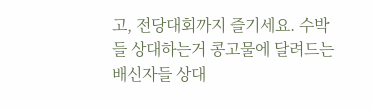고, 전당대회까지 즐기세요. 수박들 상대하는거 콩고물에 달려드는 배신자들 상대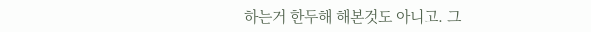하는거 한두해 해본것도 아니고. 그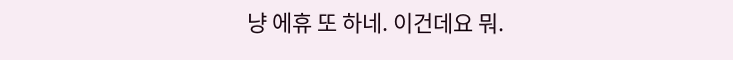냥 에휴 또 하네. 이건데요 뭐.